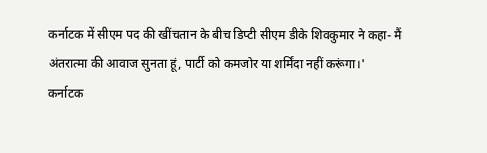कर्नाटक में सीएम पद की खींचतान के बीच डिप्टी सीएम डीके शिवकुमार ने कहा- मैं अंतरात्मा की आवाज सुनता हूं, पार्टी को कमजोर या शर्मिंदा नहीं करूंगा।'
कर्नाटक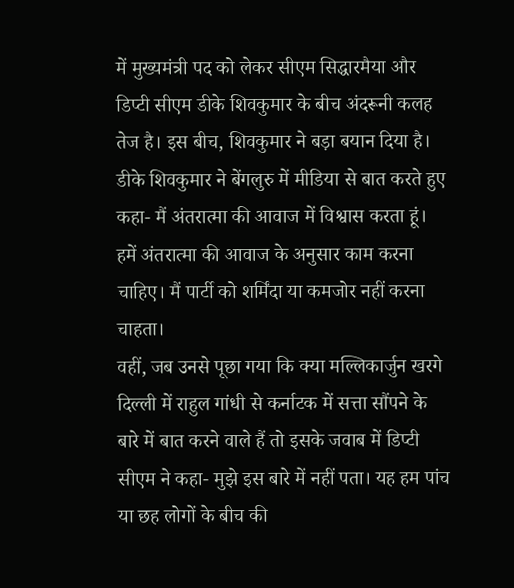में मुख्यमंत्री पद को लेकर सीएम सिद्धारमैया और डिप्टी सीएम डीके शिवकुमार के बीच अंदरूनी कलह तेज है। इस बीच, शिवकुमार ने बड़ा बयान दिया है।
डीके शिवकुमार ने बेंगलुरु में मीडिया से बात करते हुए कहा- मैं अंतरात्मा की आवाज में विश्वास करता हूं। हमें अंतरात्मा की आवाज के अनुसार काम करना चाहिए। मैं पार्टी को शर्मिंदा या कमजोर नहीं करना चाहता।
वहीं, जब उनसे पूछा गया कि क्या मल्लिकार्जुन खरगे दिल्ली में राहुल गांधी से कर्नाटक में सत्ता सौंपने के बारे में बात करने वाले हैं तो इसके जवाब में डिप्टी सीएम ने कहा- मुझे इस बारे में नहीं पता। यह हम पांच या छह लोगों के बीच की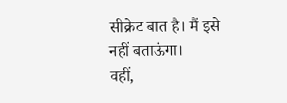सीक्रेट बात है। मैं इसे नहीं बताऊंगा।
वहीं,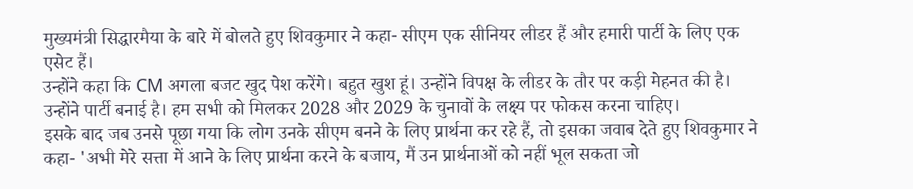मुख्यमंत्री सिद्धारमैया के बारे में बोलते हुए शिवकुमार ने कहा- सीएम एक सीनियर लीडर हैं और हमारी पार्टी के लिए एक एसेट हैं।
उन्होंने कहा कि CM अगला बजट खुद पेश करेंगे। बहुत खुश हूं। उन्होंने विपक्ष के लीडर के तौर पर कड़ी मेहनत की है। उन्होंने पार्टी बनाई है। हम सभी को मिलकर 2028 और 2029 के चुनावों के लक्ष्य पर फोकस करना चाहिए।
इसके बाद जब उनसे पूछा गया कि लोग उनके सीएम बनने के लिए प्रार्थना कर रहे हैं, तो इसका जवाब देते हुए शिवकुमार ने कहा- 'अभी मेरे सत्ता में आने के लिए प्रार्थना करने के बजाय, मैं उन प्रार्थनाओं को नहीं भूल सकता जो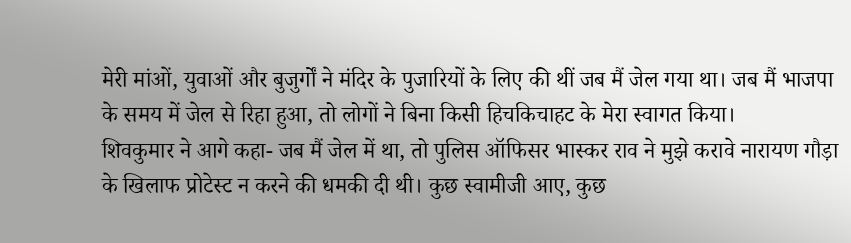मेरी मांओं, युवाओं और बुजुर्गों ने मंदिर के पुजारियों के लिए की थीं जब मैं जेल गया था। जब मैं भाजपा के समय में जेल से रिहा हुआ, तो लोगों ने बिना किसी हिचकिचाहट के मेरा स्वागत किया।
शिवकुमार ने आगे कहा- जब मैं जेल में था, तो पुलिस ऑफिसर भास्कर राव ने मुझे करावे नारायण गौड़ा के खिलाफ प्रोटेस्ट न करने की धमकी दी थी। कुछ स्वामीजी आए, कुछ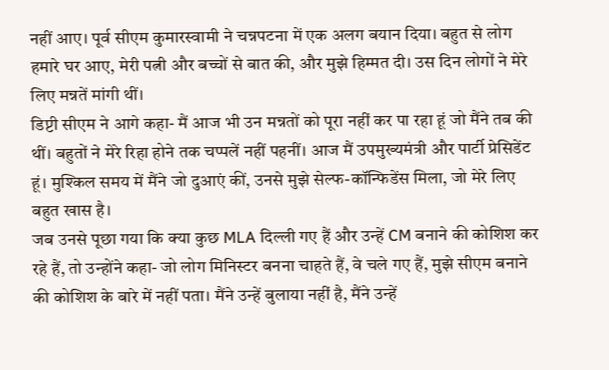नहीं आए। पूर्व सीएम कुमारस्वामी ने चन्नपटना में एक अलग बयान दिया। बहुत से लोग हमारे घर आए, मेरी पत्नी और बच्चों से बात की, और मुझे हिम्मत दी। उस दिन लोगों ने मेरे लिए मन्नतें मांगी थीं।
डिप्टी सीएम ने आगे कहा- मैं आज भी उन मन्नतों को पूरा नहीं कर पा रहा हूं जो मैंने तब की थीं। बहुतों ने मेरे रिहा होने तक चप्पलें नहीं पहनीं। आज मैं उपमुख्यमंत्री और पार्टी प्रेसिडेंट हूं। मुश्किल समय में मैंने जो दुआएं कीं, उनसे मुझे सेल्फ-कॉन्फिडेंस मिला, जो मेरे लिए बहुत खास है।
जब उनसे पूछा गया कि क्या कुछ MLA दिल्ली गए हैं और उन्हें CM बनाने की कोशिश कर रहे हैं, तो उन्होंने कहा- जो लोग मिनिस्टर बनना चाहते हैं, वे चले गए हैं, मुझे सीएम बनाने की कोशिश के बारे में नहीं पता। मैंने उन्हें बुलाया नहीं है, मैंने उन्हें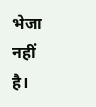भेजा नहीं है।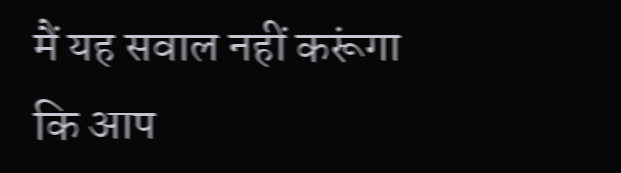मैं यह सवाल नहीं करूंगा कि आप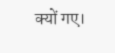क्यों गए।